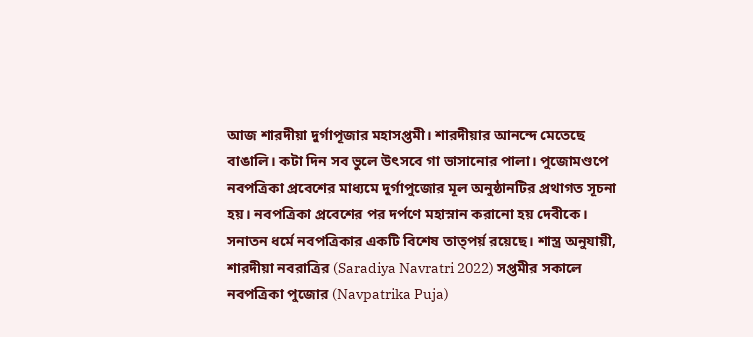আজ শারদীয়া দুর্গাপূজার মহাসপ্তমী। শারদীয়ার আনন্দে মেতেছে বাঙালি। কটা দিন সব ভুলে উৎসবে গা ভাসানোর পালা। পুজোমণ্ডপে নবপত্রিকা প্রবেশের মাধ্যমে দুর্গাপুজোর মূল অনুষ্ঠানটির প্রথাগত সূচনা হয়। নবপত্রিকা প্রবেশের পর দর্পণে মহাস্নান করানো হয় দেবীকে।
সনাতন ধর্মে নবপত্রিকার একটি বিশেষ তাত্পর্য় রয়েছে। শাস্ত্র অনুযায়ী, শারদীয়া নবরাত্রির (Saradiya Navratri 2022) সপ্তমীর সকালে নবপত্রিকা পুজোর (Navpatrika Puja)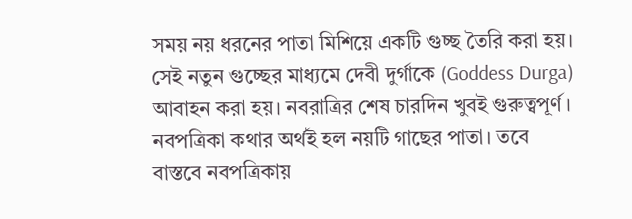সময় নয় ধরনের পাতা মিশিয়ে একটি গুচ্ছ তৈরি করা হয়। সেই নতুন গুচ্ছের মাধ্যমে দেবী দুর্গাকে (Goddess Durga) আবাহন করা হয়। নবরাত্রির শেষ চারদিন খুবই গুরুত্বপূর্ণ। নবপত্রিকা কথার অর্থই হল নয়টি গাছের পাতা। তবে বাস্তবে নবপত্রিকায়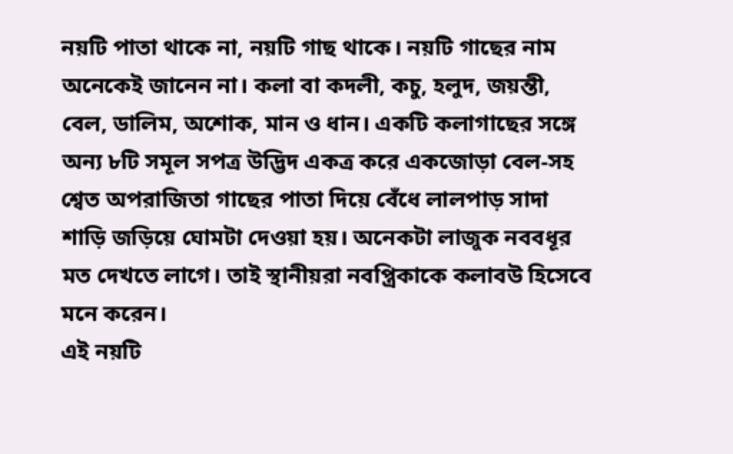নয়টি পাতা থাকে না, নয়টি গাছ থাকে। নয়টি গাছের নাম অনেকেই জানেন না। কলা বা কদলী, কচু, হলুদ, জয়ন্তী, বেল, ডালিম, অশোক, মান ও ধান। একটি কলাগাছের সঙ্গে অন্য ৮টি সমূল সপত্র উদ্ভিদ একত্র করে একজোড়া বেল-সহ শ্বেত অপরাজিতা গাছের পাতা দিয়ে বেঁধে লালপাড় সাদা শাড়ি জড়িয়ে ঘোমটা দেওয়া হয়। অনেকটা লাজুক নববধূর মত দেখতে লাগে। তাই স্থানীয়রা নবপ্ত্রিকাকে কলাবউ হিসেবে মনে করেন।
এই নয়টি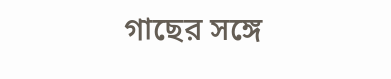গাছের সঙ্গে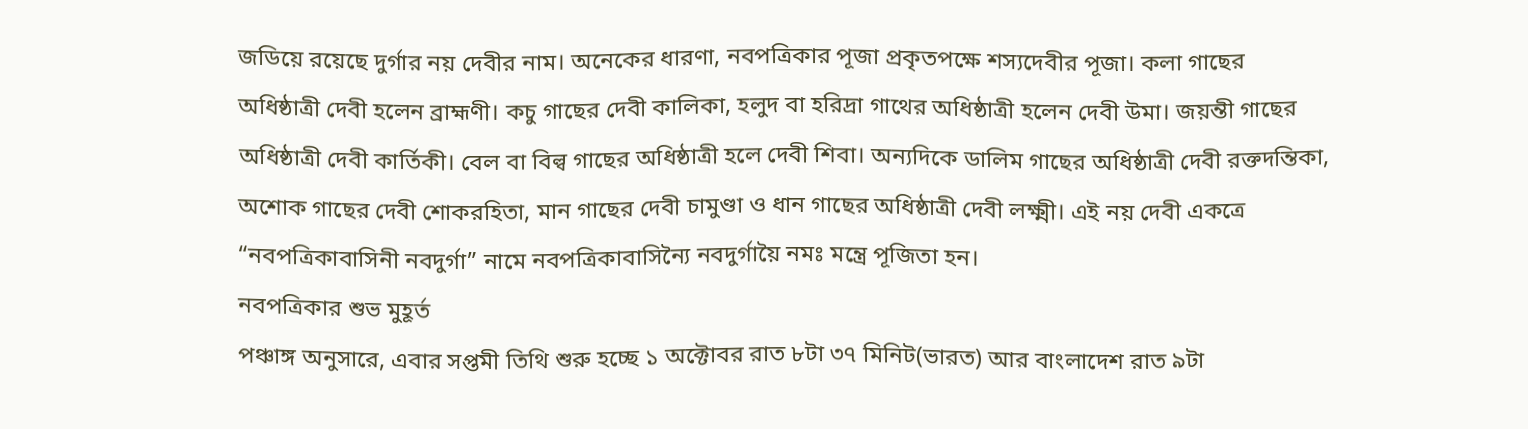জডিয়ে রয়েছে দুর্গার নয় দেবীর নাম। অনেকের ধারণা, নবপত্রিকার পূজা প্রকৃতপক্ষে শস্যদেবীর পূজা। কলা গাছের অধিষ্ঠাত্রী দেবী হলেন ব্রাহ্মণী। কচু গাছের দেবী কালিকা, হলুদ বা হরিদ্রা গাথের অধিষ্ঠাত্রী হলেন দেবী উমা। জয়ন্তী গাছের অধিষ্ঠাত্রী দেবী কার্তিকী। বেল বা বিল্ব গাছের অধিষ্ঠাত্রী হলে দেবী শিবা। অন্যদিকে ডালিম গাছের অধিষ্ঠাত্রী দেবী রক্তদন্তিকা, অশোক গাছের দেবী শোকরহিতা, মান গাছের দেবী চামুণ্ডা ও ধান গাছের অধিষ্ঠাত্রী দেবী লক্ষ্মী। এই নয় দেবী একত্রে “নবপত্রিকাবাসিনী নবদুর্গা” নামে নবপত্রিকাবাসিন্যৈ নবদুর্গায়ৈ নমঃ মন্ত্রে পূজিতা হন।
নবপত্রিকার শুভ মুহূর্ত
পঞ্চাঙ্গ অনুসারে, এবার সপ্তমী তিথি শুরু হচ্ছে ১ অক্টোবর রাত ৮টা ৩৭ মিনিট(ভারত) আর বাংলাদেশ রাত ৯টা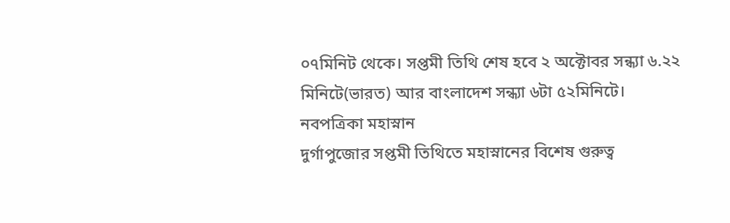০৭মিনিট থেকে। সপ্তমী তিথি শেষ হবে ২ অক্টোবর সন্ধ্যা ৬.২২ মিনিটে(ভারত) আর বাংলাদেশ সন্ধ্যা ৬টা ৫২মিনিটে।
নবপত্রিকা মহাস্নান
দুর্গাপুজোর সপ্তমী তিথিতে মহাস্নানের বিশেষ গুরুত্ব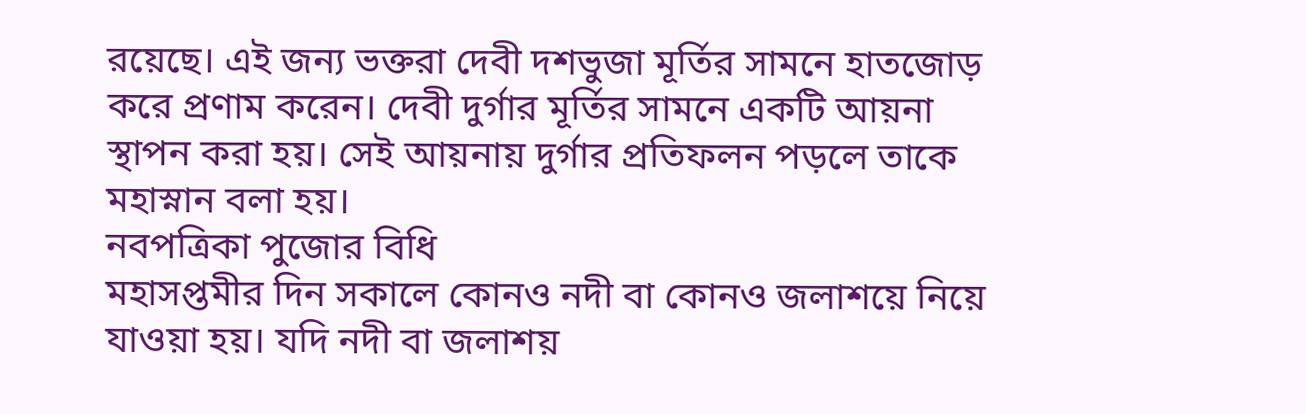রয়েছে। এই জন্য ভক্তরা দেবী দশভুজা মূর্তির সামনে হাতজোড় করে প্রণাম করেন। দেবী দুর্গার মূর্তির সামনে একটি আয়না স্থাপন করা হয়। সেই আয়নায় দুর্গার প্রতিফলন পড়লে তাকে মহাস্নান বলা হয়।
নবপত্রিকা পুজোর বিধি
মহাসপ্তমীর দিন সকালে কোনও নদী বা কোনও জলাশয়ে নিয়ে যাওয়া হয়। যদি নদী বা জলাশয়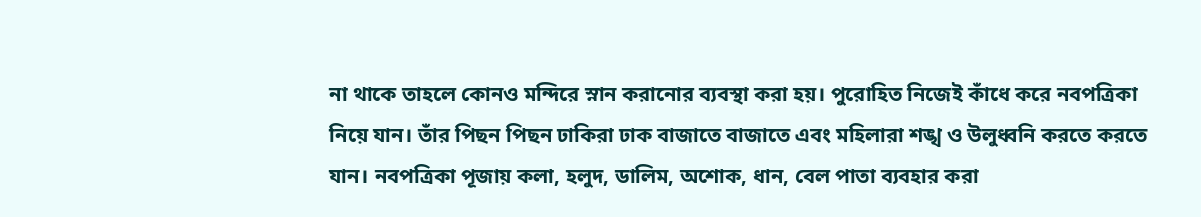না থাকে তাহলে কোনও মন্দিরে স্নান করানোর ব্যবস্থা করা হয়। পুরোহিত নিজেই কাঁধে করে নবপত্রিকা নিয়ে যান। তাঁর পিছন পিছন ঢাকিরা ঢাক বাজাতে বাজাতে এবং মহিলারা শঙ্খ ও উলুধ্বনি করতে করতে যান। নবপত্রিকা পূজায় কলা, হলুদ, ডালিম, অশোক, ধান, বেল পাতা ব্যবহার করা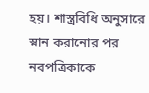হয়। শাস্ত্রবিধি অনুসারে স্নান করানোর পর নবপত্রিকাকে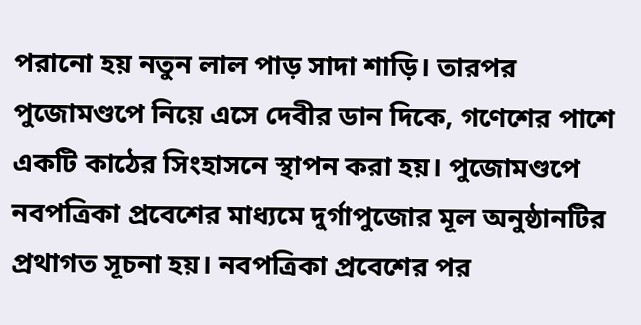পরানো হয় নতুন লাল পাড় সাদা শাড়ি। তারপর পুজোমণ্ডপে নিয়ে এসে দেবীর ডান দিকে, গণেশের পাশে একটি কাঠের সিংহাসনে স্থাপন করা হয়। পুজোমণ্ডপে নবপত্রিকা প্রবেশের মাধ্যমে দুর্গাপুজোর মূল অনুষ্ঠানটির প্রথাগত সূচনা হয়। নবপত্রিকা প্রবেশের পর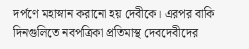দর্পণে মহাস্নান করানো হয় দেবীকে। এরপর বাকি দিনগুলিতে নবপত্রিকা প্রতিমাস্থ দেবদেবীদের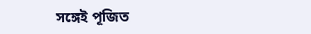সঙ্গেই পূজিত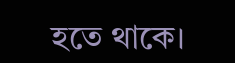হতে থাকে।